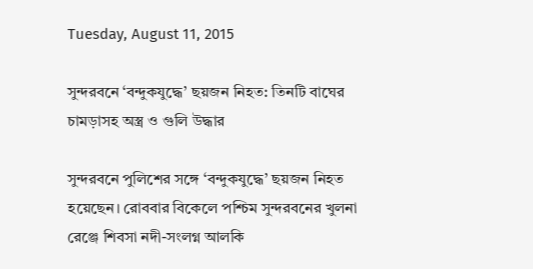Tuesday, August 11, 2015

সুন্দরবনে ‘বন্দুকযুদ্ধে’ ছয়জন নিহত: তিনটি বাঘের চামড়াসহ অস্ত্র ও গুলি উদ্ধার

সুন্দরবনে পুলিশের সঙ্গে ‘বন্দুকযুদ্ধে’ ছয়জন নিহত হয়েছেন। রোববার বিকেলে পশ্চিম সুন্দরবনের খুলনা রেঞ্জে শিবসা নদী-সংলগ্ন আলকি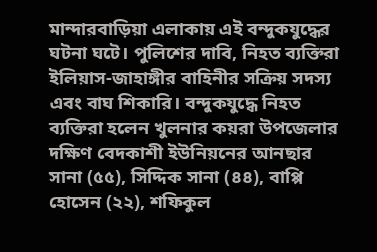মান্দারবাড়িয়া এলাকায় এই বন্দুকযুদ্ধের ঘটনা ঘটে। পুলিশের দাবি, নিহত ব্যক্তিরা ইলিয়াস-জাহাঙ্গীর বাহিনীর সক্রিয় সদস্য এবং বাঘ শিকারি। বন্দুকযুদ্ধে নিহত ব্যক্তিরা হলেন খুলনার কয়রা উপজেলার দক্ষিণ বেদকাশী ইউনিয়নের আনছার সানা (৫৫), সিদ্দিক সানা (৪৪), বাপ্পি হোসেন (২২), শফিকুল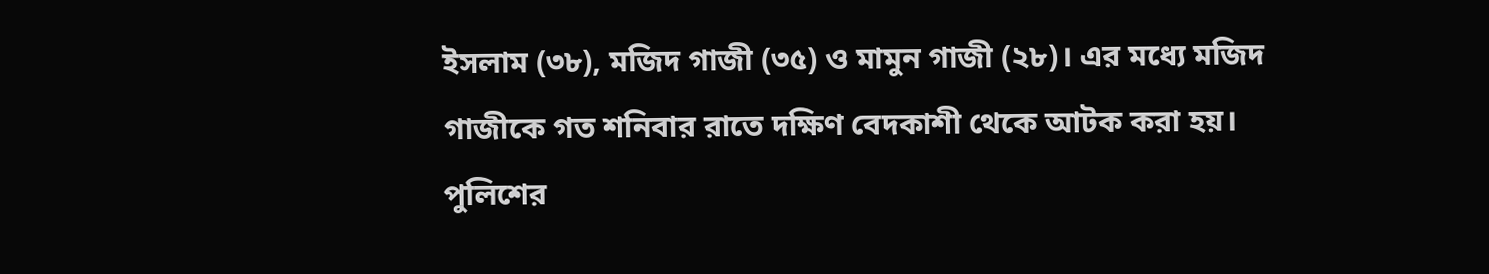ইসলাম (৩৮), মজিদ গাজী (৩৫) ও মামুন গাজী (২৮)। এর মধ্যে মজিদ গাজীকে গত শনিবার রাতে দক্ষিণ বেদকাশী থেকে আটক করা হয়।
পুলিশের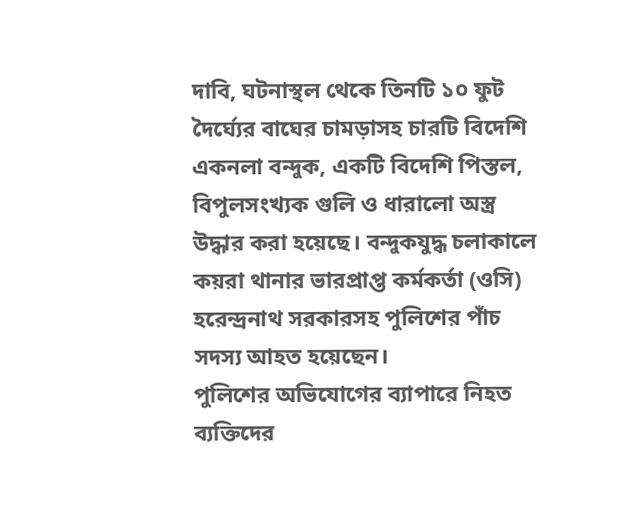দাবি, ঘটনাস্থল থেকে তিনটি ১০ ফুট দৈর্ঘ্যের বাঘের চামড়াসহ চারটি বিদেশি একনলা বন্দুক, একটি বিদেশি পিস্তল, বিপুলসংখ্যক গুলি ও ধারালো অস্ত্র উদ্ধার করা হয়েছে। বন্দুকযুদ্ধ চলাকালে কয়রা থানার ভারপ্রাপ্ত কর্মকর্তা (ওসি) হরেন্দ্রনাথ সরকারসহ পুলিশের পাঁচ সদস্য আহত হয়েছেন।
পুলিশের অভিযোগের ব্যাপারে নিহত ব্যক্তিদের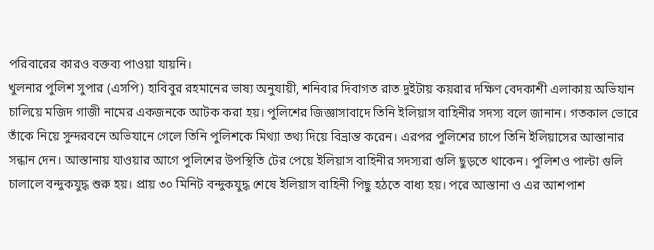পরিবারের কারও বক্তব্য পাওয়া যায়নি।
খুলনার পুলিশ সুপার (এসপি) হাবিবুর রহমানের ভাষ্য অনুযায়ী, শনিবার দিবাগত রাত দুইটায় কয়রার দক্ষিণ বেদকাশী এলাকায় অভিযান চালিয়ে মজিদ গাজী নামের একজনকে আটক করা হয়। পুলিশের জিজ্ঞাসাবাদে তিনি ইলিয়াস বাহিনীর সদস্য বলে জানান। গতকাল ভোরে তাঁকে নিয়ে সুন্দরবনে অভিযানে গেলে তিনি পুলিশকে মিথ্যা তথ্য দিয়ে বিভ্রান্ত করেন। এরপর পুলিশের চাপে তিনি ইলিয়াসের আস্তানার সন্ধান দেন। আস্তানায় যাওয়ার আগে পুলিশের উপস্থিতি টের পেয়ে ইলিয়াস বাহিনীর সদস্যরা গুলি ছুড়তে থাকেন। পুলিশও পাল্টা গুলি চালালে বন্দুকযুদ্ধ শুরু হয়। প্রায় ৩০ মিনিট বন্দুকযুদ্ধ শেষে ইলিয়াস বাহিনী পিছু হঠতে বাধ্য হয়। পরে আস্তানা ও এর আশপাশ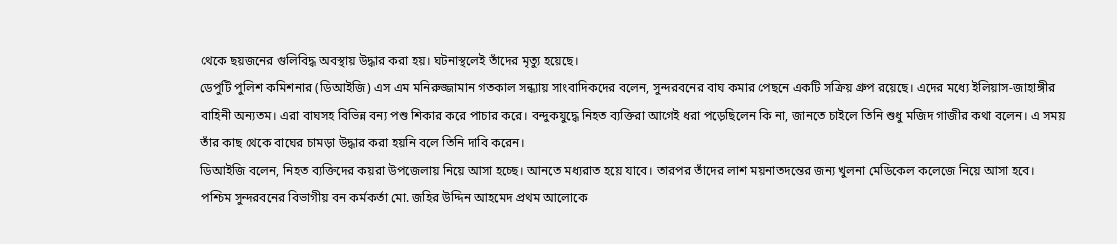থেকে ছয়জনের গুলিবিদ্ধ অবস্থায় উদ্ধার করা হয়। ঘটনাস্থলেই তাঁদের মৃত্যু হয়েছে।
ডেপুটি পুলিশ কমিশনার (ডিআইজি) এস এম মনিরুজ্জামান গতকাল সন্ধ্যায় সাংবাদিকদের বলেন, সুন্দরবনের বাঘ কমার পেছনে একটি সক্রিয় গ্রুপ রয়েছে। এদের মধ্যে ইলিয়াস-জাহাঙ্গীর বাহিনী অন্যতম। এরা বাঘসহ বিভিন্ন বন্য পশু শিকার করে পাচার করে। বন্দুকযুদ্ধে নিহত ব্যক্তিরা আগেই ধরা পড়েছিলেন কি না, জানতে চাইলে তিনি শুধু মজিদ গাজীর কথা বলেন। এ সময় তাঁর কাছ থেকে বাঘের চামড়া উদ্ধার করা হয়নি বলে তিনি দাবি করেন।
ডিআইজি বলেন, নিহত ব্যক্তিদের কয়রা উপজেলায় নিয়ে আসা হচ্ছে। আনতে মধ্যরাত হয়ে যাবে। তারপর তাঁদের লাশ ময়নাতদন্তের জন্য খুলনা মেডিকেল কলেজে নিয়ে আসা হবে।
পশ্চিম সুন্দরবনের বিভাগীয় বন কর্মকর্তা মো. জহির উদ্দিন আহমেদ প্রথম আলোকে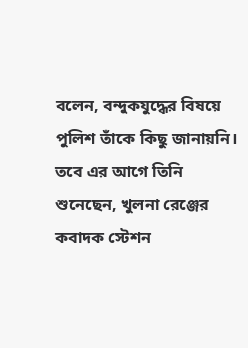বলেন, বন্দুকযুদ্ধের বিষয়ে পুলিশ তাঁকে কিছু জানায়নি। তবে এর আগে তিনি শুনেছেন, খুলনা রেঞ্জের কবাদক স্টেশন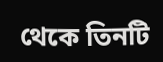থেকে তিনটি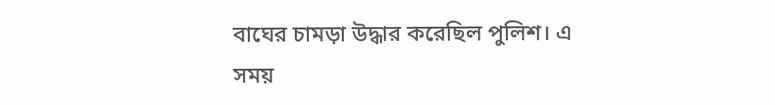বাঘের চামড়া উদ্ধার করেছিল পুলিশ। এ সময়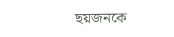ছয়জনকে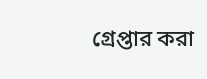গ্রেপ্তার করা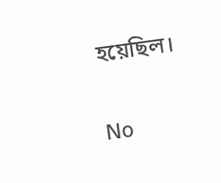হয়েছিল।

No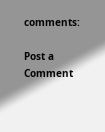comments:

Post a Comment